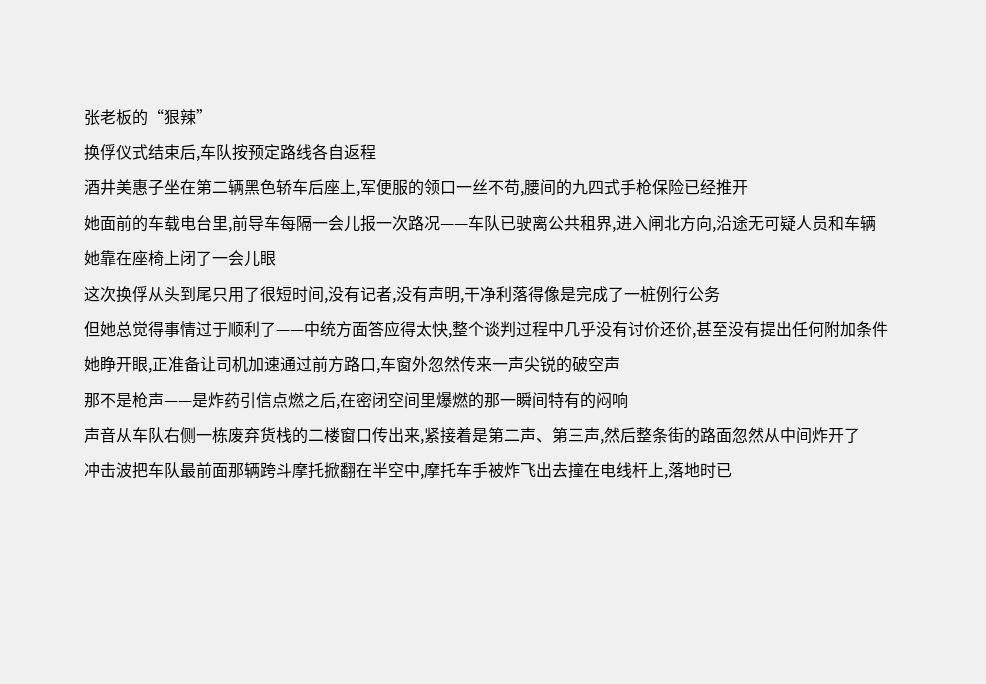张老板的“狠辣”
换俘仪式结束后,车队按预定路线各自返程
酒井美惠子坐在第二辆黑色轿车后座上,军便服的领口一丝不苟,腰间的九四式手枪保险已经推开
她面前的车载电台里,前导车每隔一会儿报一次路况——车队已驶离公共租界,进入闸北方向,沿途无可疑人员和车辆
她靠在座椅上闭了一会儿眼
这次换俘从头到尾只用了很短时间,没有记者,没有声明,干净利落得像是完成了一桩例行公务
但她总觉得事情过于顺利了——中统方面答应得太快,整个谈判过程中几乎没有讨价还价,甚至没有提出任何附加条件
她睁开眼,正准备让司机加速通过前方路口,车窗外忽然传来一声尖锐的破空声
那不是枪声——是炸药引信点燃之后,在密闭空间里爆燃的那一瞬间特有的闷响
声音从车队右侧一栋废弃货栈的二楼窗口传出来,紧接着是第二声、第三声,然后整条街的路面忽然从中间炸开了
冲击波把车队最前面那辆跨斗摩托掀翻在半空中,摩托车手被炸飞出去撞在电线杆上,落地时已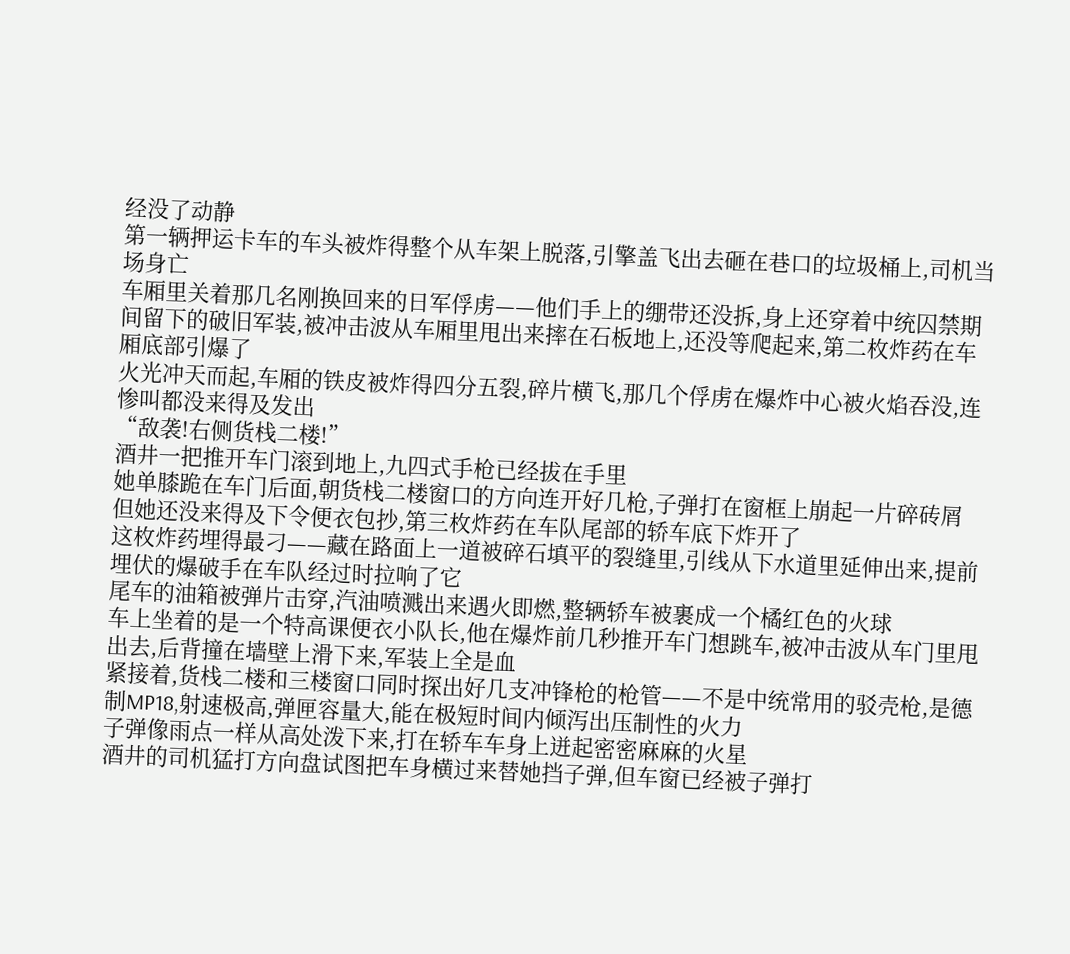经没了动静
第一辆押运卡车的车头被炸得整个从车架上脱落,引擎盖飞出去砸在巷口的垃圾桶上,司机当场身亡
车厢里关着那几名刚换回来的日军俘虏——他们手上的绷带还没拆,身上还穿着中统囚禁期间留下的破旧军装,被冲击波从车厢里甩出来摔在石板地上,还没等爬起来,第二枚炸药在车厢底部引爆了
火光冲天而起,车厢的铁皮被炸得四分五裂,碎片横飞,那几个俘虏在爆炸中心被火焰吞没,连惨叫都没来得及发出
“敌袭!右侧货栈二楼!”
酒井一把推开车门滚到地上,九四式手枪已经拔在手里
她单膝跪在车门后面,朝货栈二楼窗口的方向连开好几枪,子弹打在窗框上崩起一片碎砖屑
但她还没来得及下令便衣包抄,第三枚炸药在车队尾部的轿车底下炸开了
这枚炸药埋得最刁——藏在路面上一道被碎石填平的裂缝里,引线从下水道里延伸出来,提前埋伏的爆破手在车队经过时拉响了它
尾车的油箱被弹片击穿,汽油喷溅出来遇火即燃,整辆轿车被裹成一个橘红色的火球
车上坐着的是一个特高课便衣小队长,他在爆炸前几秒推开车门想跳车,被冲击波从车门里甩出去,后背撞在墙壁上滑下来,军装上全是血
紧接着,货栈二楼和三楼窗口同时探出好几支冲锋枪的枪管——不是中统常用的驳壳枪,是德制MP18,射速极高,弹匣容量大,能在极短时间内倾泻出压制性的火力
子弹像雨点一样从高处泼下来,打在轿车车身上迸起密密麻麻的火星
酒井的司机猛打方向盘试图把车身横过来替她挡子弹,但车窗已经被子弹打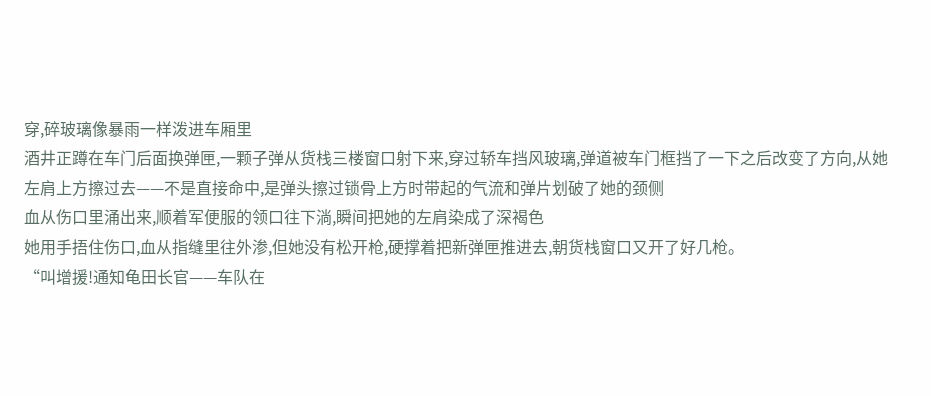穿,碎玻璃像暴雨一样泼进车厢里
酒井正蹲在车门后面换弹匣,一颗子弹从货栈三楼窗口射下来,穿过轿车挡风玻璃,弹道被车门框挡了一下之后改变了方向,从她左肩上方擦过去——不是直接命中,是弹头擦过锁骨上方时带起的气流和弹片划破了她的颈侧
血从伤口里涌出来,顺着军便服的领口往下淌,瞬间把她的左肩染成了深褐色
她用手捂住伤口,血从指缝里往外渗,但她没有松开枪,硬撑着把新弹匣推进去,朝货栈窗口又开了好几枪。
“叫增援!通知龟田长官——车队在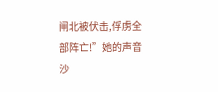闸北被伏击,俘虏全部阵亡!”她的声音沙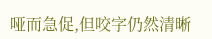哑而急促,但咬字仍然清晰